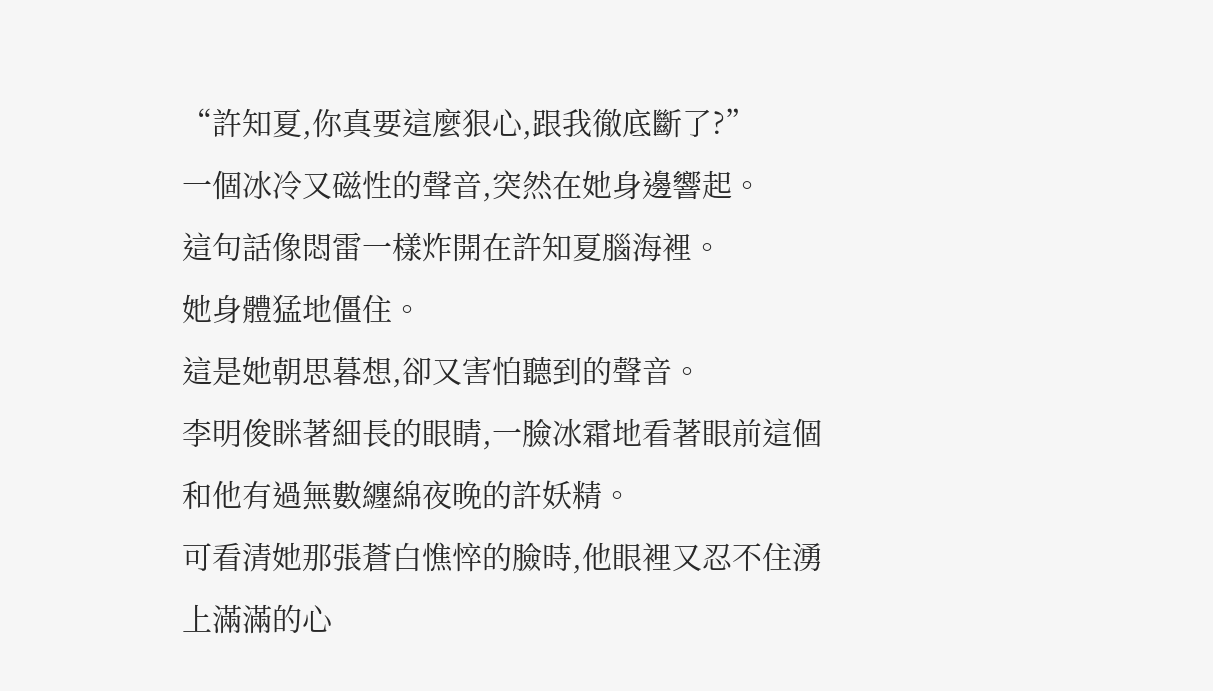“許知夏,你真要這麼狠心,跟我徹底斷了?”
一個冰冷又磁性的聲音,突然在她身邊響起。
這句話像悶雷一樣炸開在許知夏腦海裡。
她身體猛地僵住。
這是她朝思暮想,卻又害怕聽到的聲音。
李明俊眯著細長的眼睛,一臉冰霜地看著眼前這個和他有過無數纏綿夜晚的許妖精。
可看清她那張蒼白憔悴的臉時,他眼裡又忍不住湧上滿滿的心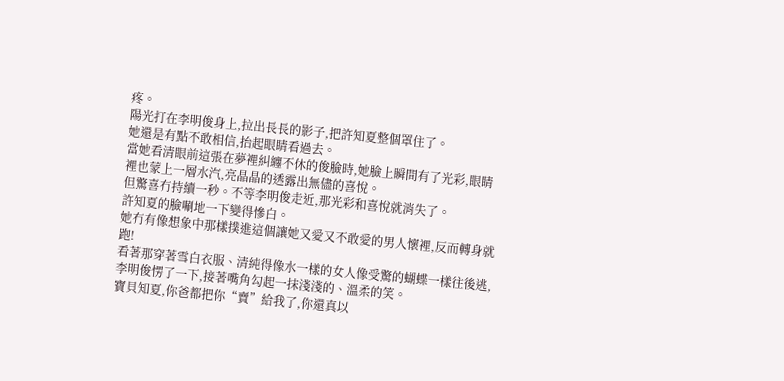疼。
陽光打在李明俊身上,拉出長長的影子,把許知夏整個罩住了。
她還是有點不敢相信,抬起眼睛看過去。
當她看清眼前這張在夢裡糾纏不休的俊臉時,她臉上瞬間有了光彩,眼睛裡也蒙上一層水汽,亮晶晶的透露出無儘的喜悅。
但驚喜冇持續一秒。不等李明俊走近,那光彩和喜悅就消失了。
許知夏的臉唰地一下變得慘白。
她冇有像想象中那樣撲進這個讓她又愛又不敢愛的男人懷裡,反而轉身就跑!
看著那穿著雪白衣服、清純得像水一樣的女人像受驚的蝴蝶一樣往後逃,李明俊愣了一下,接著嘴角勾起一抹淺淺的、溫柔的笑。
寶貝知夏,你爸都把你“賣”給我了,你還真以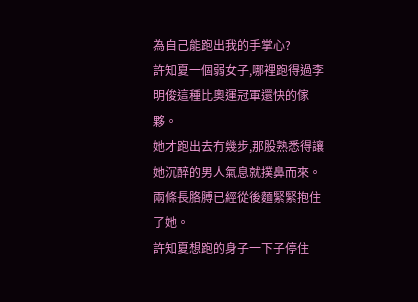為自己能跑出我的手掌心?
許知夏一個弱女子,哪裡跑得過李明俊這種比奧運冠軍還快的傢夥。
她才跑出去冇幾步,那股熟悉得讓她沉醉的男人氣息就撲鼻而來。
兩條長胳膊已經從後麵緊緊抱住了她。
許知夏想跑的身子一下子停住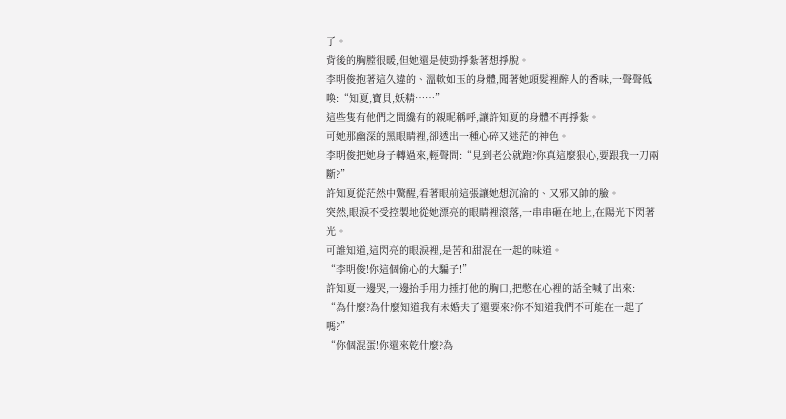了。
背後的胸膛很暖,但她還是使勁掙紮著想掙脫。
李明俊抱著這久違的、溫軟如玉的身體,聞著她頭髮裡醉人的香味,一聲聲低喚:“知夏,寶貝,妖精……”
這些隻有他們之間纔有的親昵稱呼,讓許知夏的身體不再掙紮。
可她那幽深的黑眼睛裡,卻透出一種心碎又迷茫的神色。
李明俊把她身子轉過來,輕聲問:“見到老公就跑?你真這麼狠心,要跟我一刀兩斷?”
許知夏從茫然中驚醒,看著眼前這張讓她想沉淪的、又邪又帥的臉。
突然,眼淚不受控製地從她漂亮的眼睛裡滾落,一串串砸在地上,在陽光下閃著光。
可誰知道,這閃亮的眼淚裡,是苦和甜混在一起的味道。
“李明俊!你這個偷心的大騙子!”
許知夏一邊哭,一邊抬手用力捶打他的胸口,把憋在心裡的話全喊了出來:
“為什麼?為什麼知道我有未婚夫了還要來?你不知道我們不可能在一起了嗎?”
“你個混蛋!你還來乾什麼?為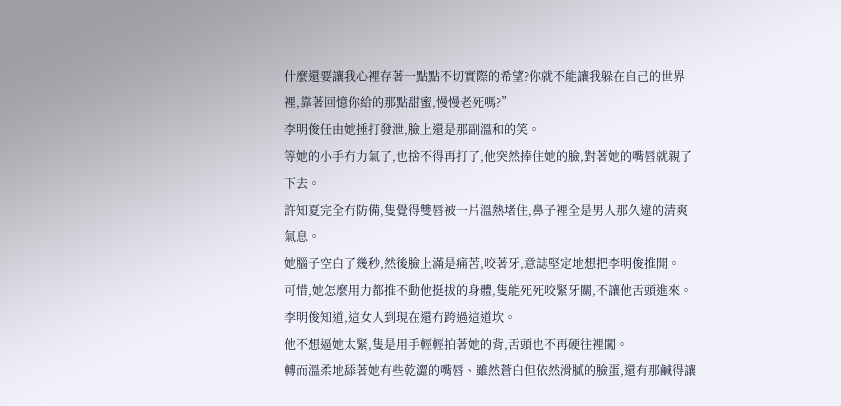什麼還要讓我心裡存著一點點不切實際的希望?你就不能讓我躲在自己的世界裡,靠著回憶你給的那點甜蜜,慢慢老死嗎?”
李明俊任由她捶打發泄,臉上還是那副溫和的笑。
等她的小手冇力氣了,也捨不得再打了,他突然捧住她的臉,對著她的嘴唇就親了下去。
許知夏完全冇防備,隻覺得雙唇被一片溫熱堵住,鼻子裡全是男人那久違的清爽氣息。
她腦子空白了幾秒,然後臉上滿是痛苦,咬著牙,意誌堅定地想把李明俊推開。
可惜,她怎麼用力都推不動他挺拔的身體,隻能死死咬緊牙關,不讓他舌頭進來。
李明俊知道,這女人到現在還冇跨過這道坎。
他不想逼她太緊,隻是用手輕輕拍著她的背,舌頭也不再硬往裡闖。
轉而溫柔地舔著她有些乾澀的嘴唇、雖然蒼白但依然滑膩的臉蛋,還有那鹹得讓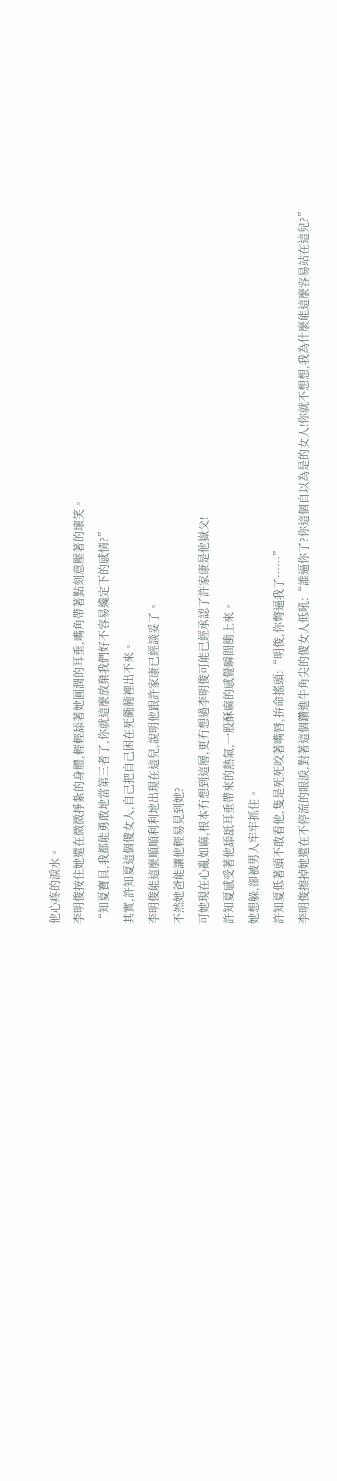他心疼的淚水。
李明俊按住她還在微微掙紮的身體,輕輕舔著她圓潤的耳垂,嘴角帶著點刻意壓著的壞笑。
“知夏寶貝,我都能勇敢地當第三者了,你就這麼放棄我們好不容易纔定下的感情?”
其實,許知夏這個傻女人,自己把自己困在死衚衕裡出不來。
李明俊能這麼順順利利地出現在這兒,說明他跟許家康已經談妥了。
不然她爸能讓他輕易見到她?
可她現在心亂如麻,根本冇想到這層,更冇想過李明俊可能已經承認了許家康是他嶽父!
許知夏感受著他舔舐耳垂帶來的熱氣,一股酥麻的感覺瞬間衝上來。
她想躲,卻被男人牢牢抓住。
許知夏低著頭不敢看他,隻是死死咬著嘴唇,拚命搖頭:“明俊,你彆逼我了……”
李明俊擦掉她還在不停流的眼淚,對著這個鑽進牛角尖的傻女人低吼:“誰逼你了?你這個自以為是的女人!你就不想想,我為什麼能這麼容易站在這兒?”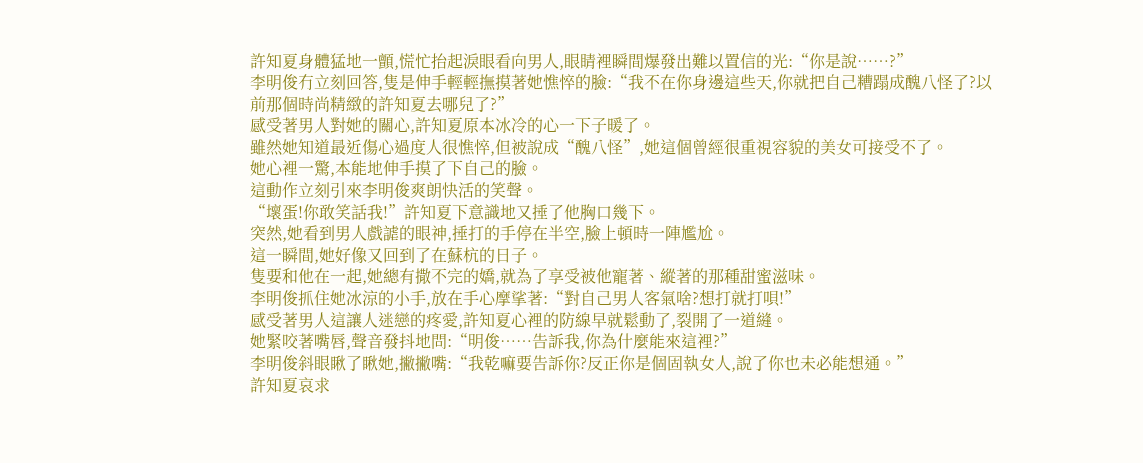許知夏身體猛地一顫,慌忙抬起淚眼看向男人,眼睛裡瞬間爆發出難以置信的光:“你是說……?”
李明俊冇立刻回答,隻是伸手輕輕撫摸著她憔悴的臉:“我不在你身邊這些天,你就把自己糟蹋成醜八怪了?以前那個時尚精緻的許知夏去哪兒了?”
感受著男人對她的關心,許知夏原本冰冷的心一下子暖了。
雖然她知道最近傷心過度人很憔悴,但被說成“醜八怪”,她這個曾經很重視容貌的美女可接受不了。
她心裡一驚,本能地伸手摸了下自己的臉。
這動作立刻引來李明俊爽朗快活的笑聲。
“壞蛋!你敢笑話我!”許知夏下意識地又捶了他胸口幾下。
突然,她看到男人戲謔的眼神,捶打的手停在半空,臉上頓時一陣尷尬。
這一瞬間,她好像又回到了在蘇杭的日子。
隻要和他在一起,她總有撒不完的嬌,就為了享受被他寵著、縱著的那種甜蜜滋味。
李明俊抓住她冰涼的小手,放在手心摩挲著:“對自己男人客氣啥?想打就打唄!”
感受著男人這讓人迷戀的疼愛,許知夏心裡的防線早就鬆動了,裂開了一道縫。
她緊咬著嘴唇,聲音發抖地問:“明俊……告訴我,你為什麼能來這裡?”
李明俊斜眼瞅了瞅她,撇撇嘴:“我乾嘛要告訴你?反正你是個固執女人,說了你也未必能想通。”
許知夏哀求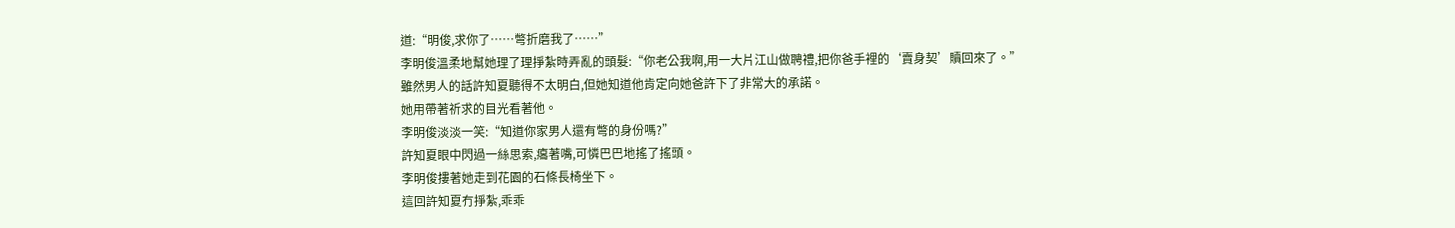道:“明俊,求你了……彆折磨我了……”
李明俊溫柔地幫她理了理掙紮時弄亂的頭髮:“你老公我啊,用一大片江山做聘禮,把你爸手裡的‘賣身契’贖回來了。”
雖然男人的話許知夏聽得不太明白,但她知道他肯定向她爸許下了非常大的承諾。
她用帶著祈求的目光看著他。
李明俊淡淡一笑:“知道你家男人還有彆的身份嗎?”
許知夏眼中閃過一絲思索,癟著嘴,可憐巴巴地搖了搖頭。
李明俊摟著她走到花園的石條長椅坐下。
這回許知夏冇掙紮,乖乖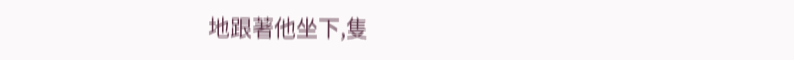地跟著他坐下,隻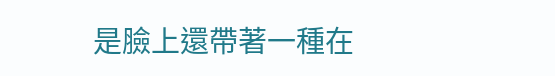是臉上還帶著一種在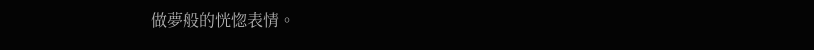做夢般的恍惚表情。